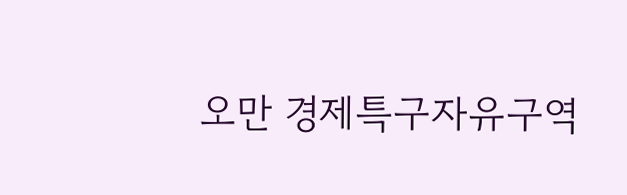오만 경제특구자유구역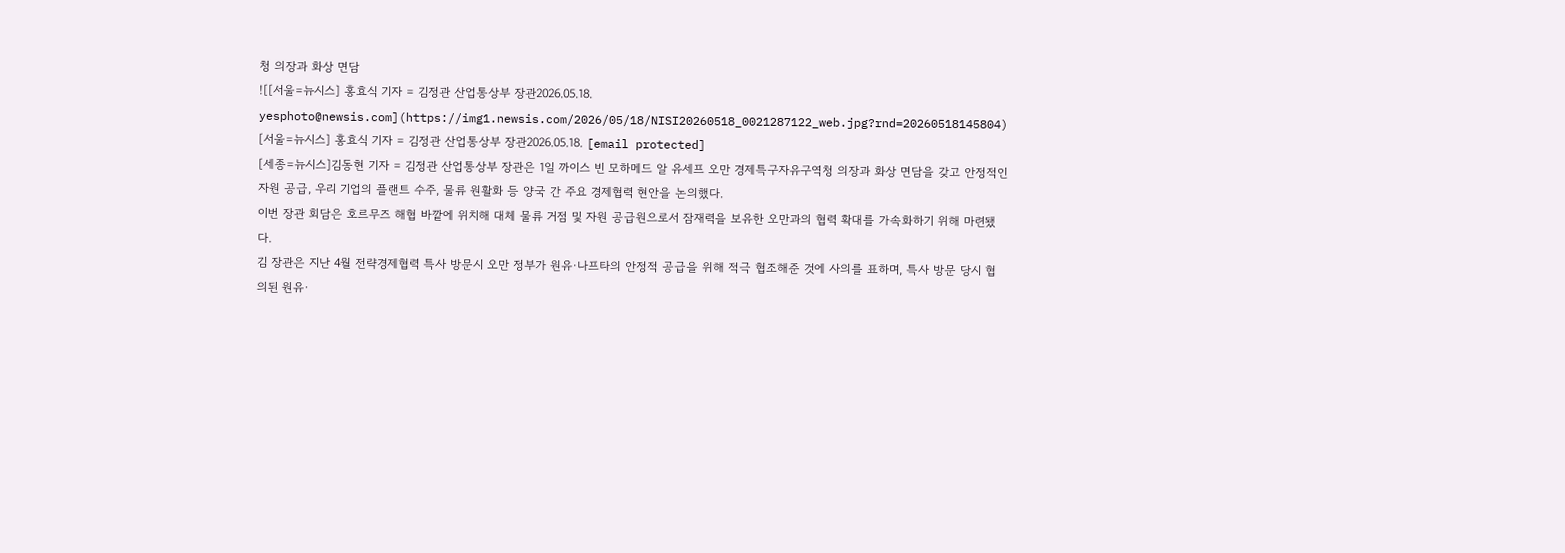청 의장과 화상 면담
![[서울=뉴시스] 홍효식 기자 = 김정관 산업통상부 장관2026.05.18. yesphoto@newsis.com](https://img1.newsis.com/2026/05/18/NISI20260518_0021287122_web.jpg?rnd=20260518145804)
[서울=뉴시스] 홍효식 기자 = 김정관 산업통상부 장관2026.05.18. [email protected]
[세종=뉴시스]김동현 기자 = 김정관 산업통상부 장관은 1일 까이스 빈 모하메드 알 유세프 오만 경제특구자유구역청 의장과 화상 면담을 갖고 안정적인 자원 공급, 우리 기업의 플랜트 수주, 물류 원활화 등 양국 간 주요 경제협력 현안을 논의했다.
이번 장관 회담은 호르무즈 해협 바깥에 위치해 대체 물류 거점 및 자원 공급원으로서 잠재력을 보유한 오만과의 협력 확대를 가속화하기 위해 마련됐다.
김 장관은 지난 4월 전략경제협력 특사 방문시 오만 정부가 원유·나프타의 안정적 공급을 위해 적극 협조해준 것에 사의를 표하며, 특사 방문 당시 협의된 원유·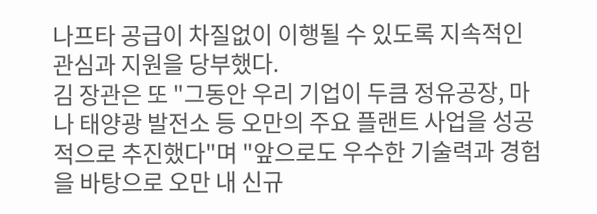나프타 공급이 차질없이 이행될 수 있도록 지속적인 관심과 지원을 당부했다.
김 장관은 또 "그동안 우리 기업이 두큼 정유공장, 마나 태양광 발전소 등 오만의 주요 플랜트 사업을 성공적으로 추진했다"며 "앞으로도 우수한 기술력과 경험을 바탕으로 오만 내 신규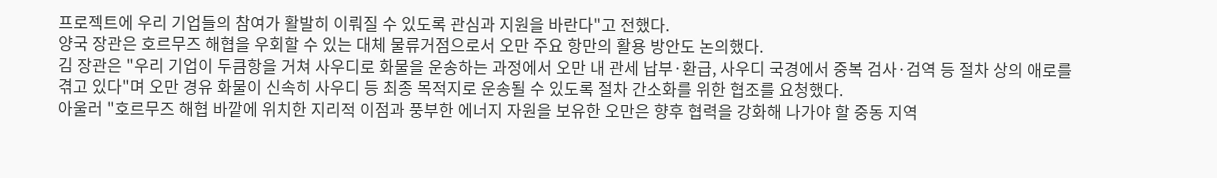프로젝트에 우리 기업들의 참여가 활발히 이뤄질 수 있도록 관심과 지원을 바란다"고 전했다.
양국 장관은 호르무즈 해협을 우회할 수 있는 대체 물류거점으로서 오만 주요 항만의 활용 방안도 논의했다.
김 장관은 "우리 기업이 두큼항을 거쳐 사우디로 화물을 운송하는 과정에서 오만 내 관세 납부·환급, 사우디 국경에서 중복 검사·검역 등 절차 상의 애로를 겪고 있다"며 오만 경유 화물이 신속히 사우디 등 최종 목적지로 운송될 수 있도록 절차 간소화를 위한 협조를 요청했다.
아울러 "호르무즈 해협 바깥에 위치한 지리적 이점과 풍부한 에너지 자원을 보유한 오만은 향후 협력을 강화해 나가야 할 중동 지역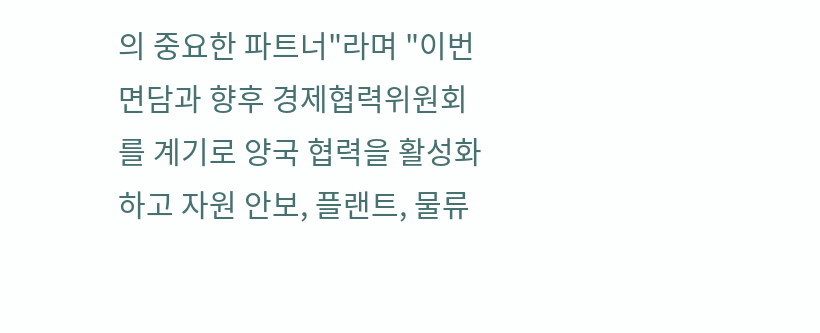의 중요한 파트너"라며 "이번 면담과 향후 경제협력위원회를 계기로 양국 협력을 활성화하고 자원 안보, 플랜트, 물류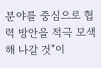분야를 중심으로 협력 방안을 적극 모색해 나갈 것"이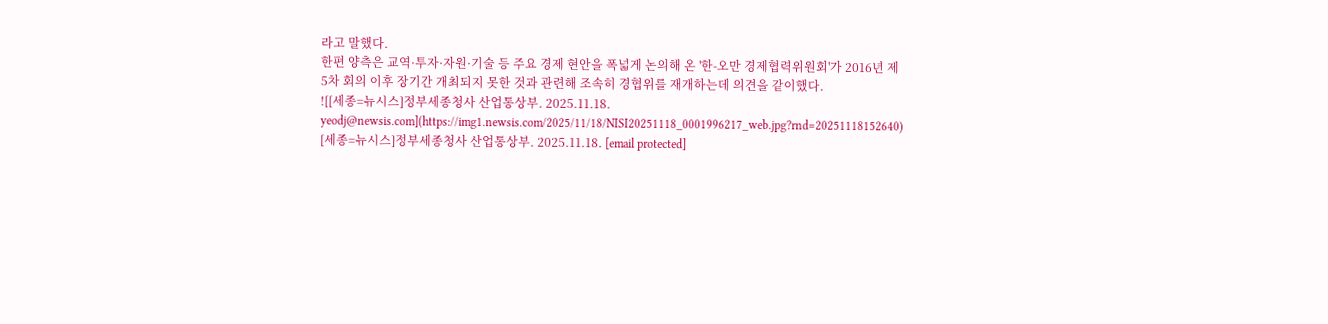라고 말했다.
한편 양측은 교역·투자·자원·기술 등 주요 경제 현안을 폭넓게 논의해 온 '한-오만 경제협력위원회'가 2016년 제 5차 회의 이후 장기간 개최되지 못한 것과 관련해 조속히 경협위를 재개하는데 의견을 같이했다.
![[세종=뉴시스]정부세종청사 산업통상부. 2025.11.18. yeodj@newsis.com](https://img1.newsis.com/2025/11/18/NISI20251118_0001996217_web.jpg?rnd=20251118152640)
[세종=뉴시스]정부세종청사 산업통상부. 2025.11.18. [email protected]